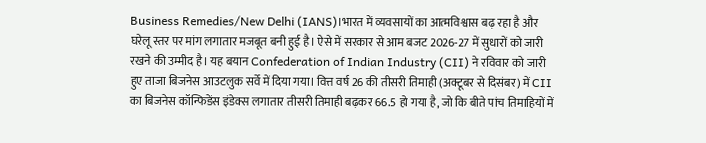Business Remedies/New Delhi (IANS)।भारत में व्यवसायों का आत्मविश्वास बढ़ रहा है और घरेलू स्तर पर मांग लगातार मजबूत बनी हुई है। ऐसे में सरकार से आम बजट 2026-27 में सुधारों को जारी रखने की उम्मीद है। यह बयान Confederation of Indian Industry (CII) ने रविवार को जारी हुए ताजा बिजनेस आउटलुक सर्वे में दिया गया। वित्त वर्ष 26 की तीसरी तिमाही (अक्टूबर से दिसंबर) में CII का बिजनेस कॉन्फिडेंस इंडेक्स लगातार तीसरी तिमाही बढ़कर 66.5 हो गया है, जो कि बीते पांच तिमाहियों में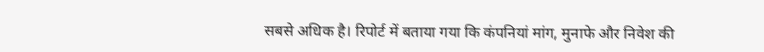सबसे अधिक है। रिपोर्ट में बताया गया कि कंपनियां मांग, मुनाफे और निवेश की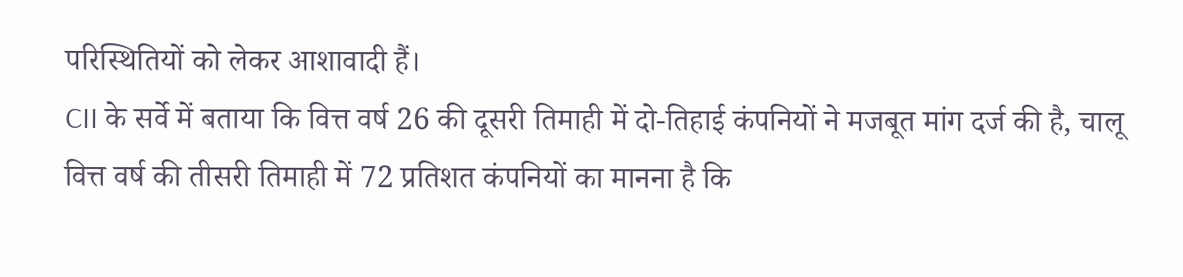परिस्थितियों को लेकर आशावादी हैं।
CII के सर्वे में बताया कि वित्त वर्ष 26 की दूसरी तिमाही में दो-तिहाई कंपनियों ने मजबूत मांग दर्ज की है, चालू वित्त वर्ष की तीसरी तिमाही में 72 प्रतिशत कंपनियों का मानना है कि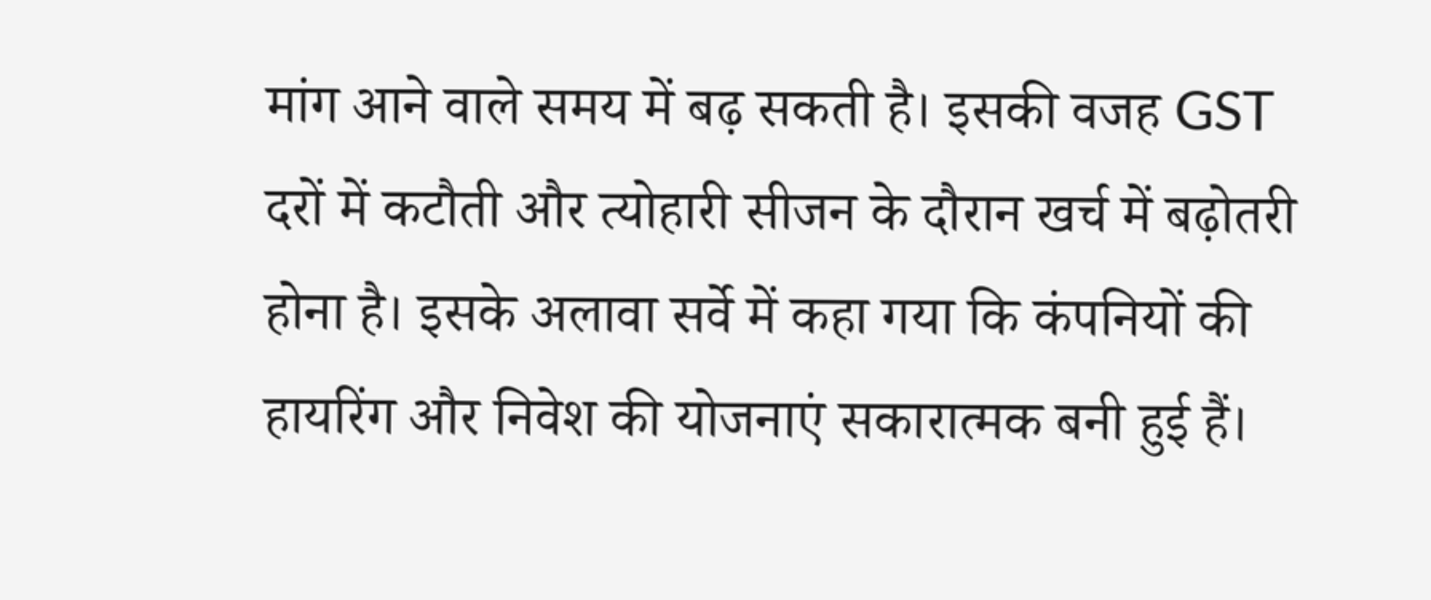मांग आने वाले समय में बढ़ सकती है। इसकी वजह GST दरों में कटौती और त्योहारी सीजन के दौरान खर्च में बढ़ोतरी होना है। इसके अलावा सर्वे में कहा गया कि कंपनियों की हायरिंग और निवेश की योजनाएं सकारात्मक बनी हुई हैं।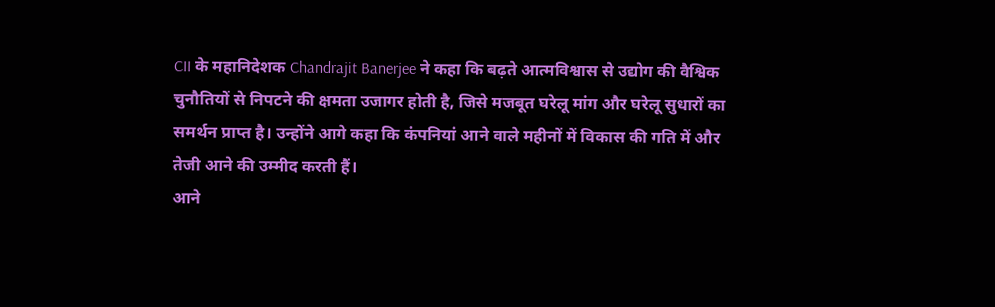CII के महानिदेशक Chandrajit Banerjee ने कहा कि बढ़ते आत्मविश्वास से उद्योग की वैश्विक चुनौतियों से निपटने की क्षमता उजागर होती है, जिसे मजबूत घरेलू मांग और घरेलू सुधारों का समर्थन प्राप्त है। उन्होंने आगे कहा कि कंपनियां आने वाले महीनों में विकास की गति में और तेजी आने की उम्मीद करती हैं।
आने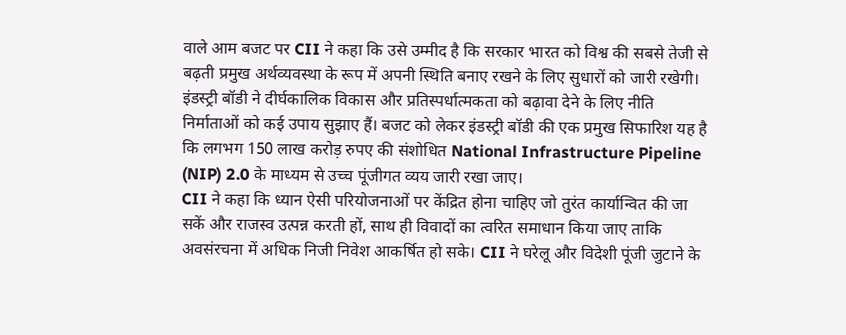वाले आम बजट पर CII ने कहा कि उसे उम्मीद है कि सरकार भारत को विश्व की सबसे तेजी से बढ़ती प्रमुख अर्थव्यवस्था के रूप में अपनी स्थिति बनाए रखने के लिए सुधारों को जारी रखेगी। इंडस्ट्री बॉडी ने दीर्घकालिक विकास और प्रतिस्पर्धात्मकता को बढ़ावा देने के लिए नीति निर्माताओं को कई उपाय सुझाए हैं। बजट को लेकर इंडस्ट्री बॉडी की एक प्रमुख सिफारिश यह है कि लगभग 150 लाख करोड़ रुपए की संशोधित National Infrastructure Pipeline (NIP) 2.0 के माध्यम से उच्च पूंजीगत व्यय जारी रखा जाए।
CII ने कहा कि ध्यान ऐसी परियोजनाओं पर केंद्रित होना चाहिए जो तुरंत कार्यान्वित की जा सकें और राजस्व उत्पन्न करती हों, साथ ही विवादों का त्वरित समाधान किया जाए ताकि अवसंरचना में अधिक निजी निवेश आकर्षित हो सके। CII ने घरेलू और विदेशी पूंजी जुटाने के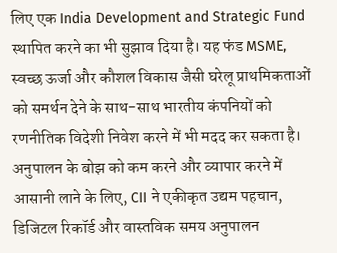लिए एक India Development and Strategic Fund स्थापित करने का भी सुझाव दिया है। यह फंड MSME, स्वच्छ ऊर्जा और कौशल विकास जैसी घरेलू प्राथमिकताओं को समर्थन देने के साथ-साथ भारतीय कंपनियों को रणनीतिक विदेशी निवेश करने में भी मदद कर सकता है।
अनुपालन के बोझ को कम करने और व्यापार करने में आसानी लाने के लिए, CII ने एकीकृत उद्यम पहचान, डिजिटल रिकॉर्ड और वास्तविक समय अनुपालन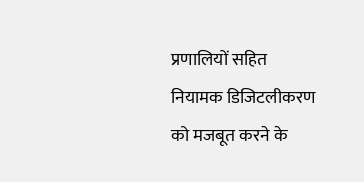प्रणालियों सहित नियामक डिजिटलीकरण को मजबूत करने के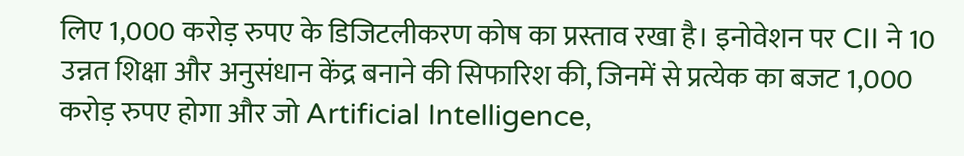लिए 1,000 करोड़ रुपए के डिजिटलीकरण कोष का प्रस्ताव रखा है। इनोवेशन पर CII ने 10 उन्नत शिक्षा और अनुसंधान केंद्र बनाने की सिफारिश की, जिनमें से प्रत्येक का बजट 1,000 करोड़ रुपए होगा और जो Artificial Intelligence,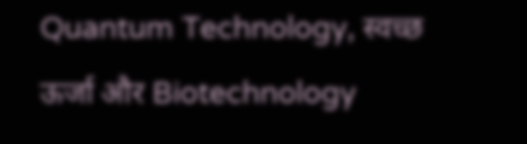Quantum Technology, स्वच्छ ऊर्जा और Biotechnology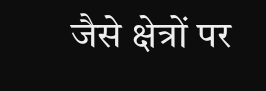जैसे क्षेत्रों पर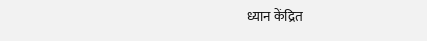ध्यान केंद्रित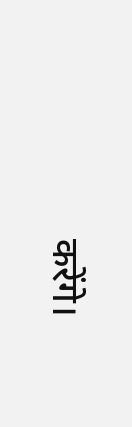करेंगे।